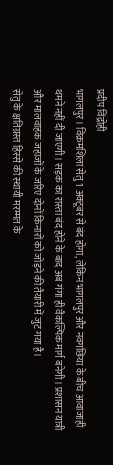प्रदीप विद्रोही
भागलपुर। विक्रमशिला सेतु 1 अक्टूबर से बंद होगा, लेकिन भागलपुर और नवगछिया के बीच आवाजाही थमने नहीं दी जाएगी। सड़क का रास्ता बंद होने के बाद अब गंगा ही वैकल्पिक मार्ग बनेगी। प्रशासन यात्री और मालवाहक जहाजों के जरिए दोनों किनारों को जोड़ने की तैयारी में जुट गया है।
सेतु के क्षतिग्रस्त हिस्से की स्थायी मरम्मत के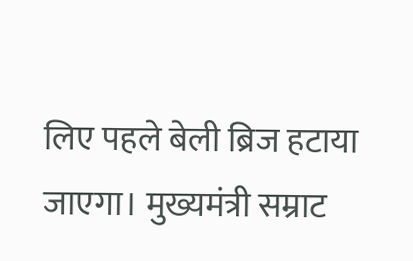लिए पहले बेली ब्रिज हटाया जाएगा। मुख्यमंत्री सम्राट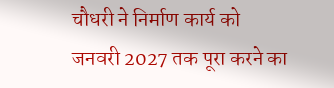चौधरी ने निर्माण कार्य को जनवरी 2027 तक पूरा करने का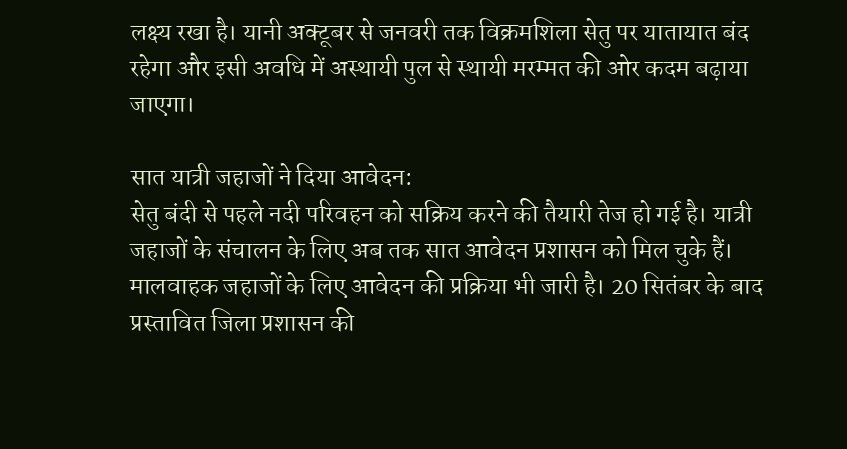लक्ष्य रखा है। यानी अक्टूबर से जनवरी तक विक्रमशिला सेतु पर यातायात बंद रहेगा और इसी अवधि में अस्थायी पुल से स्थायी मरम्मत की ओर कदम बढ़ाया जाएगा।

सात यात्री जहाजों ने दिया आवेदन:
सेतु बंदी से पहले नदी परिवहन को सक्रिय करने की तैयारी तेज हो गई है। यात्री जहाजों के संचालन के लिए अब तक सात आवेदन प्रशासन को मिल चुके हैं। मालवाहक जहाजों के लिए आवेदन की प्रक्रिया भी जारी है। 20 सितंबर के बाद प्रस्तावित जिला प्रशासन की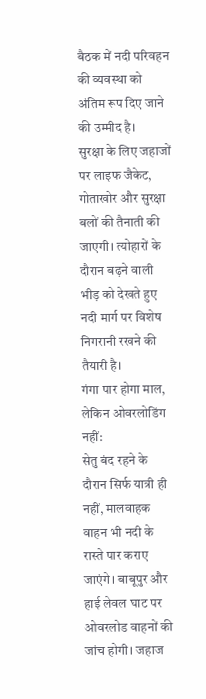बैठक में नदी परिवहन की व्यवस्था को अंतिम रूप दिए जाने की उम्मीद है।
सुरक्षा के लिए जहाजों पर लाइफ जैकेट, गोताखोर और सुरक्षा बलों की तैनाती की जाएगी। त्योहारों के दौरान बढ़ने वाली भीड़ को देखते हुए नदी मार्ग पर विशेष निगरानी रखने की तैयारी है।
गंगा पार होगा माल, लेकिन ओवरलोडिंग नहीं:
सेतु बंद रहने के दौरान सिर्फ यात्री ही नहीं, मालवाहक वाहन भी नदी के रास्ते पार कराए जाएंगे। बाबूपुर और हाई लेवल घाट पर ओवरलोड वाहनों की जांच होगी। जहाज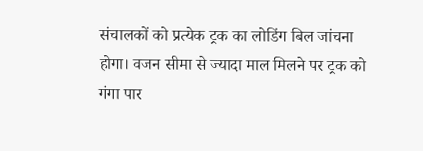संचालकों को प्रत्येक ट्रक का लोडिंग बिल जांचना होगा। वजन सीमा से ज्यादा माल मिलने पर ट्रक को गंगा पार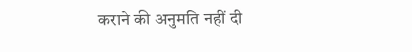कराने की अनुमति नहीं दी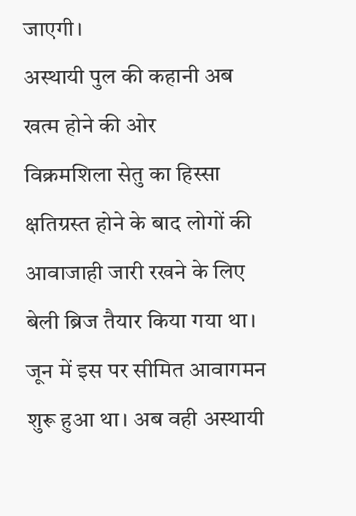जाएगी।
अस्थायी पुल की कहानी अब खत्म होने की ओर
विक्रमशिला सेतु का हिस्सा क्षतिग्रस्त होने के बाद लोगों की आवाजाही जारी रखने के लिए बेली ब्रिज तैयार किया गया था। जून में इस पर सीमित आवागमन शुरू हुआ था। अब वही अस्थायी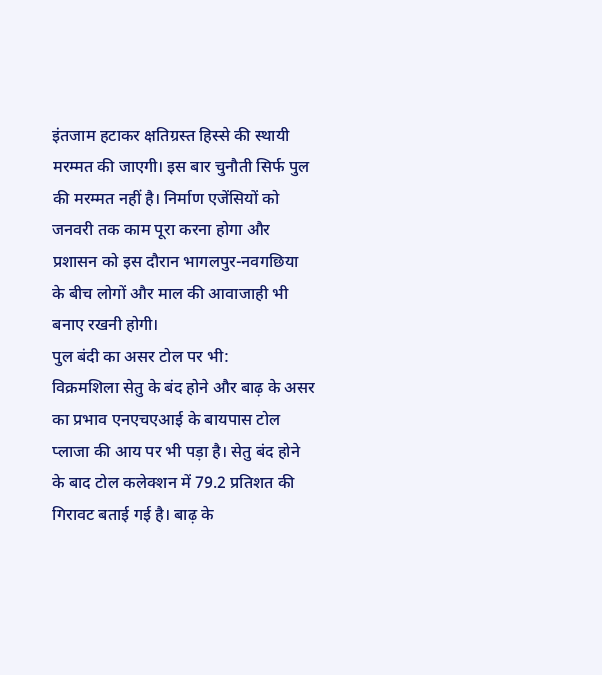इंतजाम हटाकर क्षतिग्रस्त हिस्से की स्थायी मरम्मत की जाएगी। इस बार चुनौती सिर्फ पुल की मरम्मत नहीं है। निर्माण एजेंसियों को जनवरी तक काम पूरा करना होगा और प्रशासन को इस दौरान भागलपुर-नवगछिया के बीच लोगों और माल की आवाजाही भी बनाए रखनी होगी।
पुल बंदी का असर टोल पर भी:
विक्रमशिला सेतु के बंद होने और बाढ़ के असर का प्रभाव एनएचएआई के बायपास टोल प्लाजा की आय पर भी पड़ा है। सेतु बंद होने के बाद टोल कलेक्शन में 79.2 प्रतिशत की गिरावट बताई गई है। बाढ़ के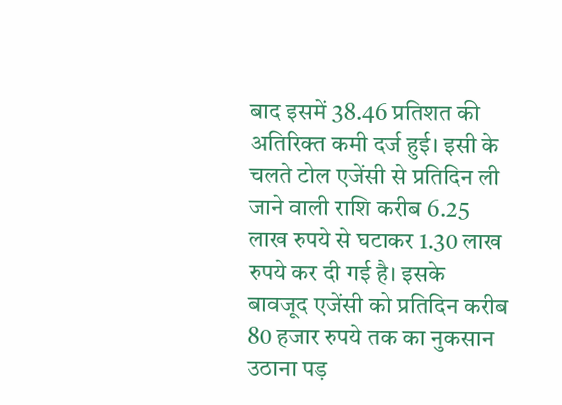बाद इसमें 38.46 प्रतिशत की अतिरिक्त कमी दर्ज हुई। इसी के चलते टोल एजेंसी से प्रतिदिन ली जाने वाली राशि करीब 6.25 लाख रुपये से घटाकर 1.30 लाख रुपये कर दी गई है। इसके बावजूद एजेंसी को प्रतिदिन करीब 80 हजार रुपये तक का नुकसान उठाना पड़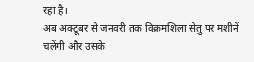रहा है।
अब अक्टूबर से जनवरी तक विक्रमशिला सेतु पर मशीनें चलेंगी और उसके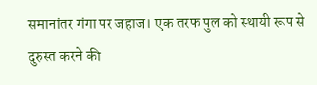समानांतर गंगा पर जहाज। एक तरफ पुल को स्थायी रूप से दुरुस्त करने की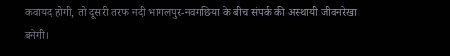कवायद होगी, तो दूसरी तरफ नदी भागलपुर-नवगछिया के बीच संपर्क की अस्थायी जीवनरेखा बनेगी।